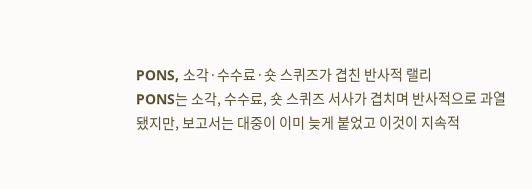PONS, 소각·수수료·숏 스퀴즈가 겹친 반사적 랠리
PONS는 소각, 수수료, 숏 스퀴즈 서사가 겹치며 반사적으로 과열됐지만, 보고서는 대중이 이미 늦게 붙었고 이것이 지속적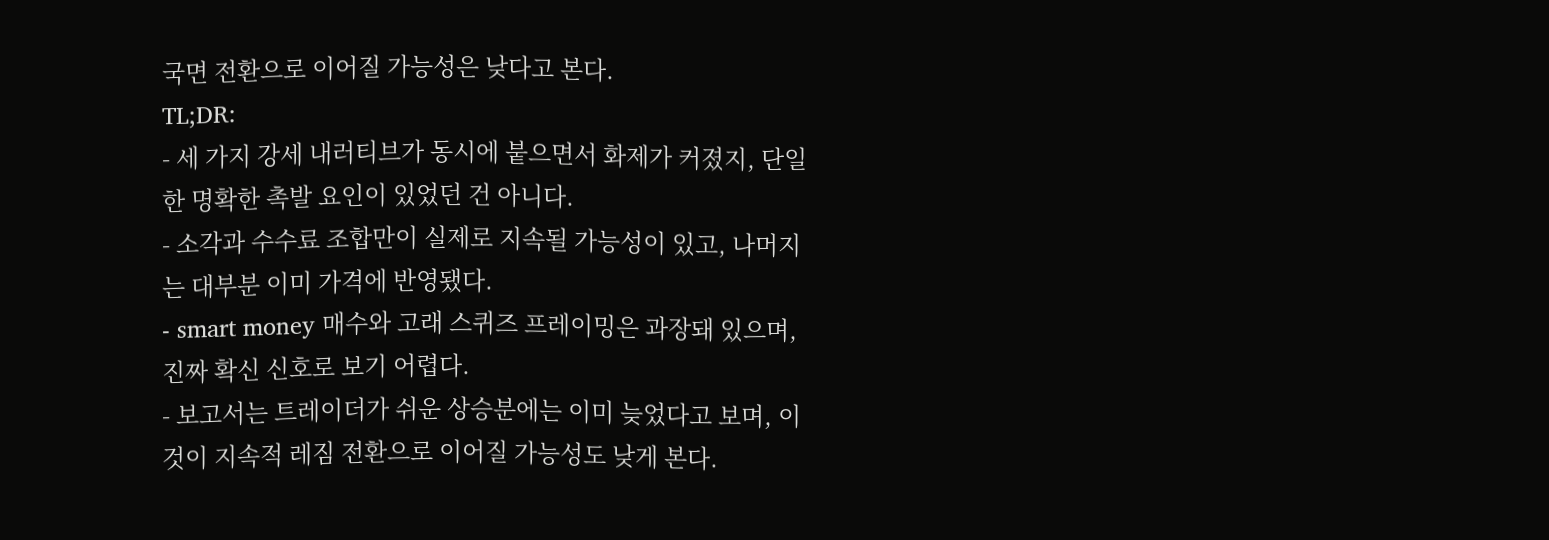국면 전환으로 이어질 가능성은 낮다고 본다.
TL;DR:
- 세 가지 강세 내러티브가 동시에 붙으면서 화제가 커졌지, 단일한 명확한 촉발 요인이 있었던 건 아니다.
- 소각과 수수료 조합만이 실제로 지속될 가능성이 있고, 나머지는 대부분 이미 가격에 반영됐다.
- smart money 매수와 고래 스퀴즈 프레이밍은 과장돼 있으며, 진짜 확신 신호로 보기 어렵다.
- 보고서는 트레이더가 쉬운 상승분에는 이미 늦었다고 보며, 이것이 지속적 레짐 전환으로 이어질 가능성도 낮게 본다.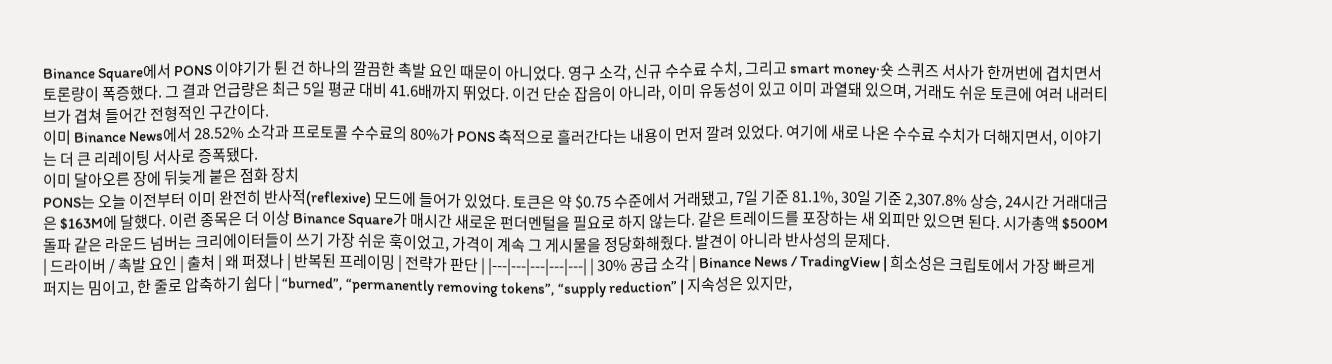Binance Square에서 PONS 이야기가 튄 건 하나의 깔끔한 촉발 요인 때문이 아니었다. 영구 소각, 신규 수수료 수치, 그리고 smart money·숏 스퀴즈 서사가 한꺼번에 겹치면서 토론량이 폭증했다. 그 결과 언급량은 최근 5일 평균 대비 41.6배까지 뛰었다. 이건 단순 잡음이 아니라, 이미 유동성이 있고 이미 과열돼 있으며, 거래도 쉬운 토큰에 여러 내러티브가 겹쳐 들어간 전형적인 구간이다.
이미 Binance News에서 28.52% 소각과 프로토콜 수수료의 80%가 PONS 축적으로 흘러간다는 내용이 먼저 깔려 있었다. 여기에 새로 나온 수수료 수치가 더해지면서, 이야기는 더 큰 리레이팅 서사로 증폭됐다.
이미 달아오른 장에 뒤늦게 붙은 점화 장치
PONS는 오늘 이전부터 이미 완전히 반사적(reflexive) 모드에 들어가 있었다. 토큰은 약 $0.75 수준에서 거래됐고, 7일 기준 81.1%, 30일 기준 2,307.8% 상승, 24시간 거래대금은 $163M에 달했다. 이런 종목은 더 이상 Binance Square가 매시간 새로운 펀더멘털을 필요로 하지 않는다. 같은 트레이드를 포장하는 새 외피만 있으면 된다. 시가총액 $500M 돌파 같은 라운드 넘버는 크리에이터들이 쓰기 가장 쉬운 훅이었고, 가격이 계속 그 게시물을 정당화해줬다. 발견이 아니라 반사성의 문제다.
| 드라이버 / 촉발 요인 | 출처 | 왜 퍼졌나 | 반복된 프레이밍 | 전략가 판단 | |---|---|---|---|---| | 30% 공급 소각 | Binance News / TradingView | 희소성은 크립토에서 가장 빠르게 퍼지는 밈이고, 한 줄로 압축하기 쉽다 | “burned”, “permanently removing tokens”, “supply reduction” | 지속성은 있지만,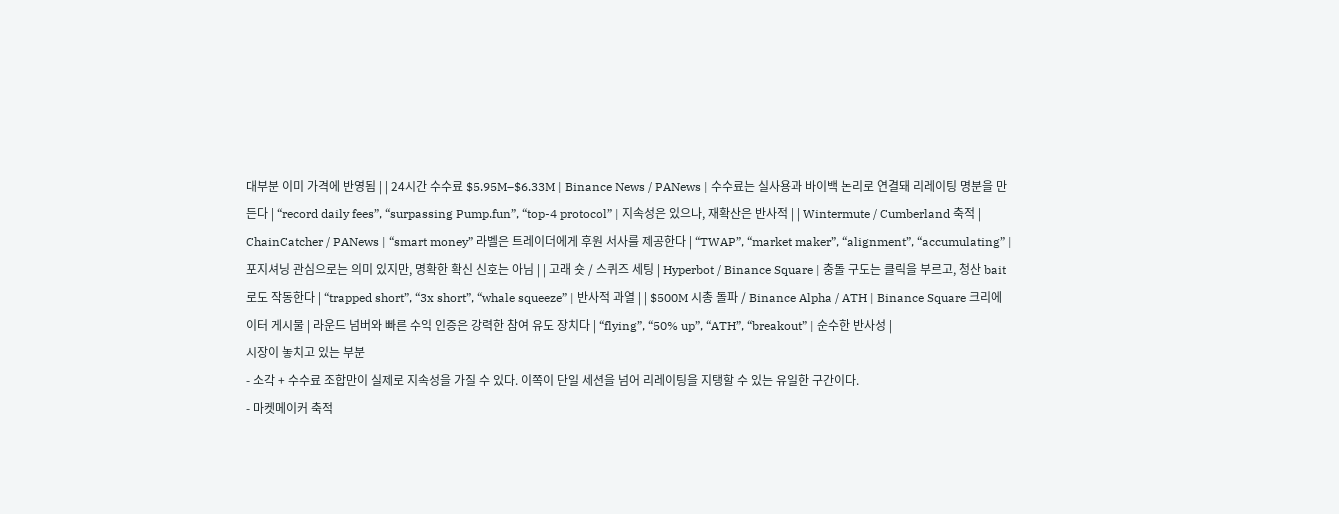대부분 이미 가격에 반영됨 | | 24시간 수수료 $5.95M–$6.33M | Binance News / PANews | 수수료는 실사용과 바이백 논리로 연결돼 리레이팅 명분을 만든다 | “record daily fees”, “surpassing Pump.fun”, “top-4 protocol” | 지속성은 있으나, 재확산은 반사적 | | Wintermute / Cumberland 축적 | ChainCatcher / PANews | “smart money” 라벨은 트레이더에게 후원 서사를 제공한다 | “TWAP”, “market maker”, “alignment”, “accumulating” | 포지셔닝 관심으로는 의미 있지만, 명확한 확신 신호는 아님 | | 고래 숏 / 스퀴즈 세팅 | Hyperbot / Binance Square | 충돌 구도는 클릭을 부르고, 청산 bait로도 작동한다 | “trapped short”, “3x short”, “whale squeeze” | 반사적 과열 | | $500M 시총 돌파 / Binance Alpha / ATH | Binance Square 크리에이터 게시물 | 라운드 넘버와 빠른 수익 인증은 강력한 참여 유도 장치다 | “flying”, “50% up”, “ATH”, “breakout” | 순수한 반사성 |
시장이 놓치고 있는 부분
- 소각 + 수수료 조합만이 실제로 지속성을 가질 수 있다. 이쪽이 단일 세션을 넘어 리레이팅을 지탱할 수 있는 유일한 구간이다.
- 마켓메이커 축적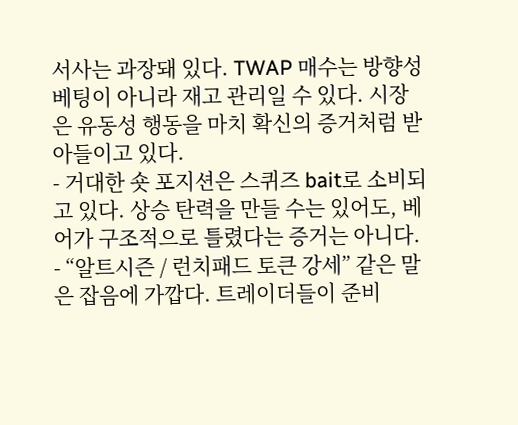서사는 과장돼 있다. TWAP 매수는 방향성 베팅이 아니라 재고 관리일 수 있다. 시장은 유동성 행동을 마치 확신의 증거처럼 받아들이고 있다.
- 거대한 숏 포지션은 스퀴즈 bait로 소비되고 있다. 상승 탄력을 만들 수는 있어도, 베어가 구조적으로 틀렸다는 증거는 아니다.
- “알트시즌 / 런치패드 토큰 강세” 같은 말은 잡음에 가깝다. 트레이더들이 준비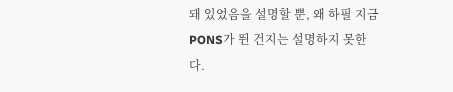돼 있었음을 설명할 뿐, 왜 하필 지금 PONS가 뛴 건지는 설명하지 못한다.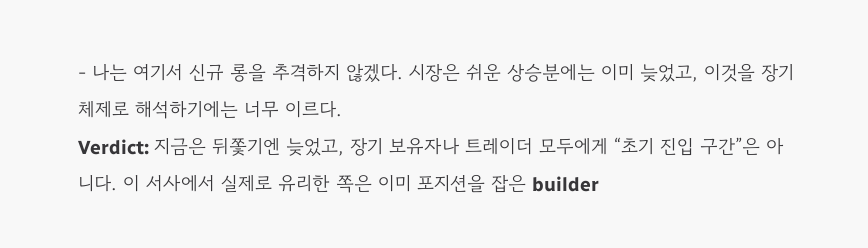- 나는 여기서 신규 롱을 추격하지 않겠다. 시장은 쉬운 상승분에는 이미 늦었고, 이것을 장기 체제로 해석하기에는 너무 이르다.
Verdict: 지금은 뒤쫓기엔 늦었고, 장기 보유자나 트레이더 모두에게 “초기 진입 구간”은 아니다. 이 서사에서 실제로 유리한 쪽은 이미 포지션을 잡은 builder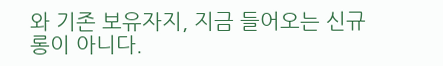와 기존 보유자지, 지금 들어오는 신규 롱이 아니다.